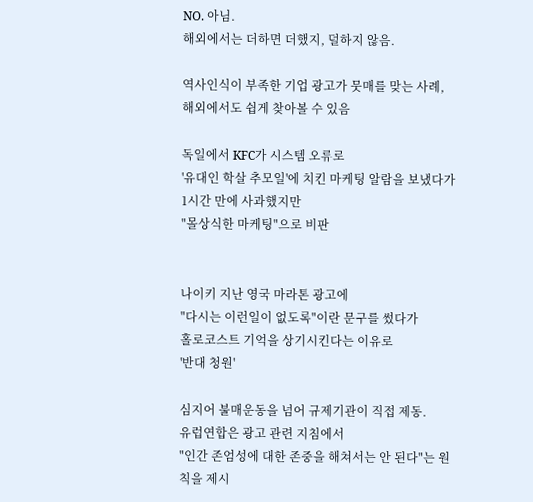NO. 아님.
해외에서는 더하면 더했지, 덜하지 않음.

역사인식이 부족한 기업 광고가 뭇매를 맞는 사례,
해외에서도 쉽게 찾아볼 수 있음

독일에서 KFC가 시스템 오류로
'유대인 학살 추모일'에 치킨 마케팅 알람을 보냈다가
1시간 만에 사과했지만
"몰상식한 마케팅"으로 비판


나이키 지난 영국 마라톤 광고에
"다시는 이런일이 없도록"이란 문구를 썼다가
홀로코스트 기억을 상기시킨다는 이유로
'반대 청원'

심지어 불매운동을 넘어 규제기관이 직접 제동.
유럽연합은 광고 관련 지침에서
"인간 존엄성에 대한 존중을 해쳐서는 안 된다"는 원칙을 제시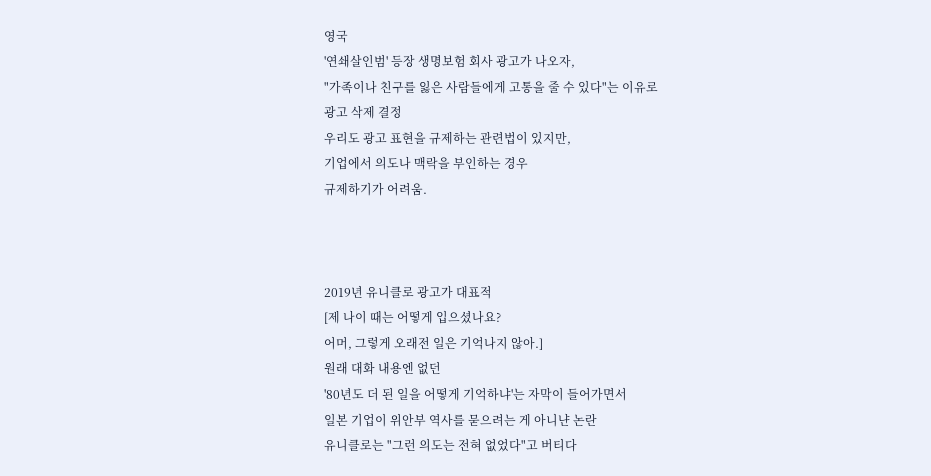영국
'연쇄살인범' 등장 생명보험 회사 광고가 나오자,
"가족이나 친구를 잃은 사람들에게 고통을 줄 수 있다"는 이유로
광고 삭제 결정
우리도 광고 표현을 규제하는 관련법이 있지만,
기업에서 의도나 맥락을 부인하는 경우
규제하기가 어려움.



2019년 유니클로 광고가 대표적
[제 나이 때는 어떻게 입으셨나요?
어머, 그렇게 오래전 일은 기억나지 않아.]
원래 대화 내용엔 없던
'80년도 더 된 일을 어떻게 기억하냐'는 자막이 들어가면서
일본 기업이 위안부 역사를 묻으려는 게 아니냔 논란
유니클로는 "그런 의도는 전혀 없었다"고 버티다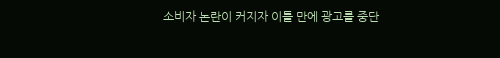소비자 논란이 커지자 이틀 만에 광고를 중단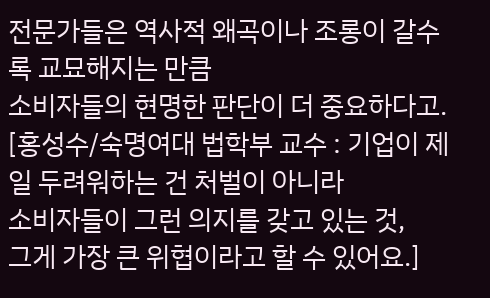전문가들은 역사적 왜곡이나 조롱이 갈수록 교묘해지는 만큼
소비자들의 현명한 판단이 더 중요하다고.
[홍성수/숙명여대 법학부 교수 : 기업이 제일 두려워하는 건 처벌이 아니라
소비자들이 그런 의지를 갖고 있는 것,
그게 가장 큰 위협이라고 할 수 있어요.]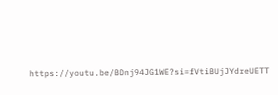https://youtu.be/BDnj94JG1WE?si=fVtiBUjJYdreUETT